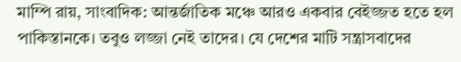মাম্পি রায়, সাংবাদিক: আন্তর্জাতিক মঞ্চে আরও একবার বেইজ্জত হতে হল পাকিস্তানকে। তবুও লজ্জা নেই তাদের। যে দেশের মাটি সন্ত্রাসবাদের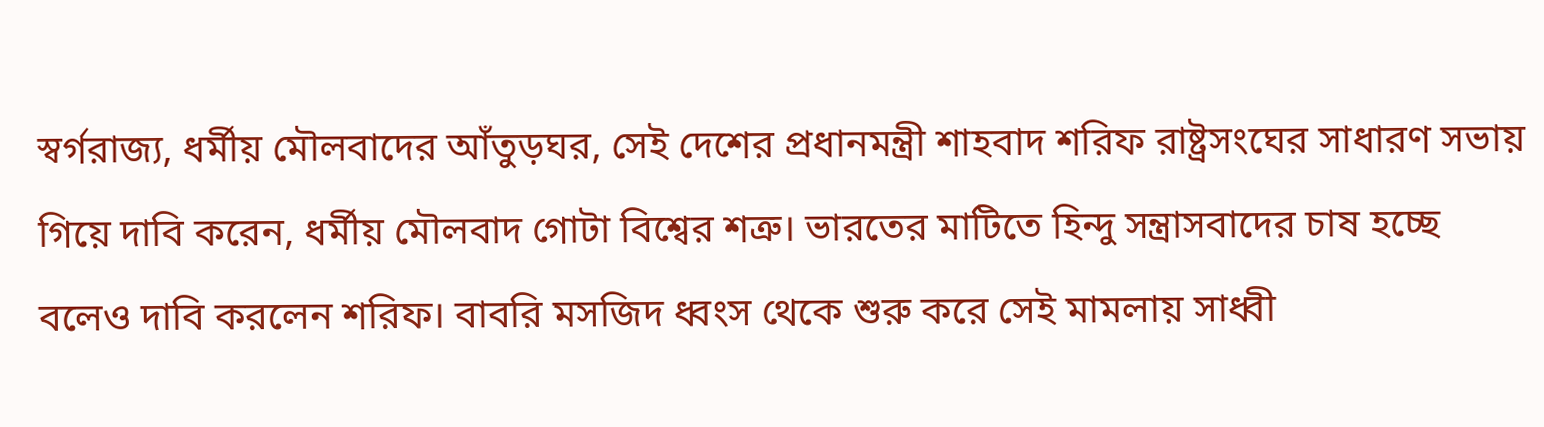স্বর্গরাজ্য, ধর্মীয় মৌলবাদের আঁতুড়ঘর, সেই দেশের প্রধানমন্ত্রী শাহবাদ শরিফ রাষ্ট্রসংঘের সাধারণ সভায় গিয়ে দাবি করেন, ধর্মীয় মৌলবাদ গোটা বিশ্বের শত্রু। ভারতের মাটিতে হিন্দু সন্ত্রাসবাদের চাষ হচ্ছে বলেও দাবি করলেন শরিফ। বাবরি মসজিদ ধ্বংস থেকে শুরু করে সেই মামলায় সাধ্বী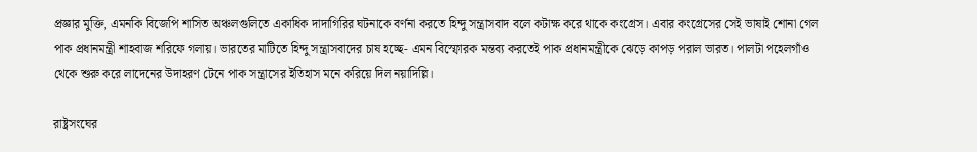প্রজ্ঞার মুক্তি, এমনকি বিজেপি শাসিত অঞ্চলগুলিতে একাধিক দাদাগিরির ঘটনাকে বর্ণনা করতে হিন্দু সন্ত্রাসবাদ বলে কটাক্ষ করে থাকে কংগ্রেস। এবার কংগ্রেসের সেই ভাষাই শোনা গেল পাক প্রধানমন্ত্রী শাহবাজ শরিফে গলায়। ভারতের মাটিতে হিন্দু সন্ত্রাসবাদের চাষ হচ্ছে- এমন বিস্ফোরক মন্তব্য করতেই পাক প্রধানমন্ত্রীকে ঝেড়ে কাপড় পরাল ভারত। পালটা পহেলগাঁও থেকে শুরু করে লাদেনের উদাহরণ টেনে পাক সন্ত্রাসের ইতিহাস মনে করিয়ে দিল নয়াদিল্লি।

রাষ্ট্রসংঘের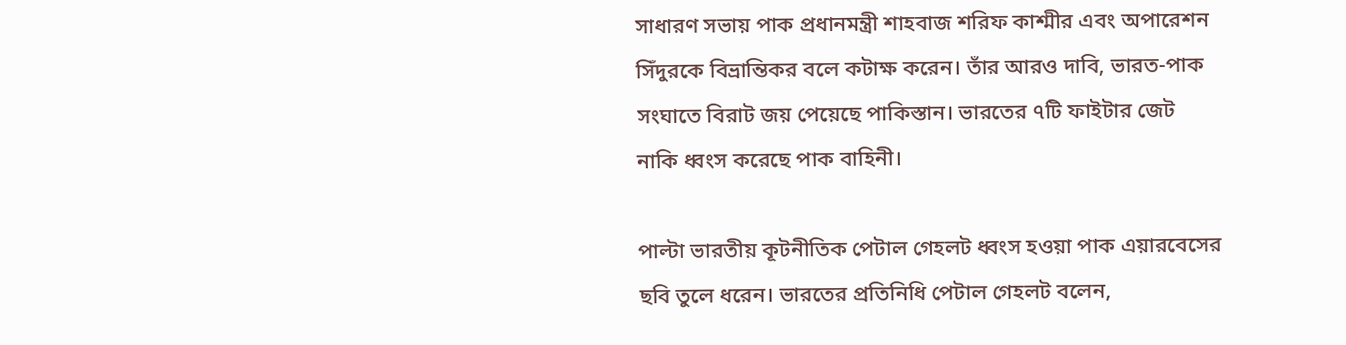সাধারণ সভায় পাক প্রধানমন্ত্রী শাহবাজ শরিফ কাশ্মীর এবং অপারেশন সিঁদুরকে বিভ্রান্তিকর বলে কটাক্ষ করেন। তাঁর আরও দাবি, ভারত-পাক সংঘাতে বিরাট জয় পেয়েছে পাকিস্তান। ভারতের ৭টি ফাইটার জেট নাকি ধ্বংস করেছে পাক বাহিনী।

পাল্টা ভারতীয় কূটনীতিক পেটাল গেহলট ধ্বংস হওয়া পাক এয়ারবেসের ছবি তুলে ধরেন। ভারতের প্রতিনিধি পেটাল গেহলট বলেন,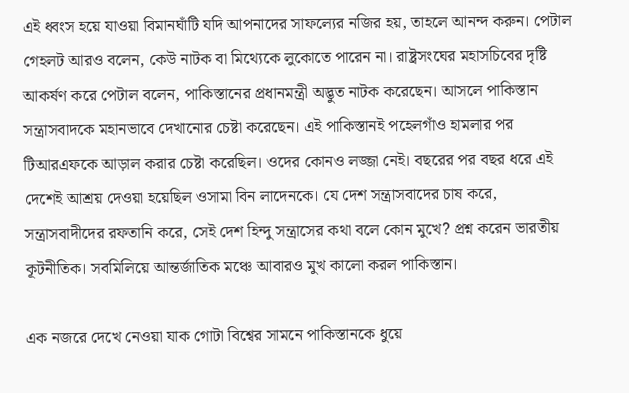এই ধ্বংস হয়ে যাওয়া বিমানঘাঁটি যদি আপনাদের সাফল্যের নজির হয়, তাহলে আনন্দ করুন। পেটাল গেহলট আরও বলেন, কেউ নাটক বা মিথ্যেকে লুকোতে পারেন না। রাষ্ট্রসংঘের মহাসচিবের দৃষ্টি আকর্ষণ করে পেটাল বলেন, পাকিস্তানের প্রধানমন্ত্রী অদ্ভুত নাটক করেছেন। আসলে পাকিস্তান সন্ত্রাসবাদকে মহানভাবে দেখানোর চেষ্টা করেছেন। এই পাকিস্তানই পহেলগাঁও হামলার পর টিআরএফকে আড়াল করার চেষ্টা করেছিল। ওদের কোনও লজ্জা নেই। বছরের পর বছর ধরে এই দেশেই আশ্রয় দেওয়া হয়েছিল ওসামা বিন লাদেনকে। যে দেশ সন্ত্রাসবাদের চাষ করে, সন্ত্রাসবাদীদের রফতানি করে, সেই দেশ হিন্দু সন্ত্রাসের কথা বলে কোন মুখে? প্রশ্ন করেন ভারতীয় কূটনীতিক। সবমিলিয়ে আন্তর্জাতিক মঞ্চে আবারও মুখ কালো করল পাকিস্তান।

এক নজরে দেখে নেওয়া যাক গোটা বিশ্বের সামনে পাকিস্তানকে ধুয়ে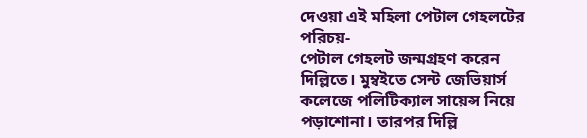দেওয়া এই মহিলা পেটাল গেহলটের পরিচয়-
পেটাল গেহলট জন্মগ্রহণ করেন দিল্লিতে। মুম্বইতে সেন্ট জেভিয়ার্স কলেজে পলিটিক্যাল সায়েন্স নিয়ে পড়াশোনা। তারপর দিল্লি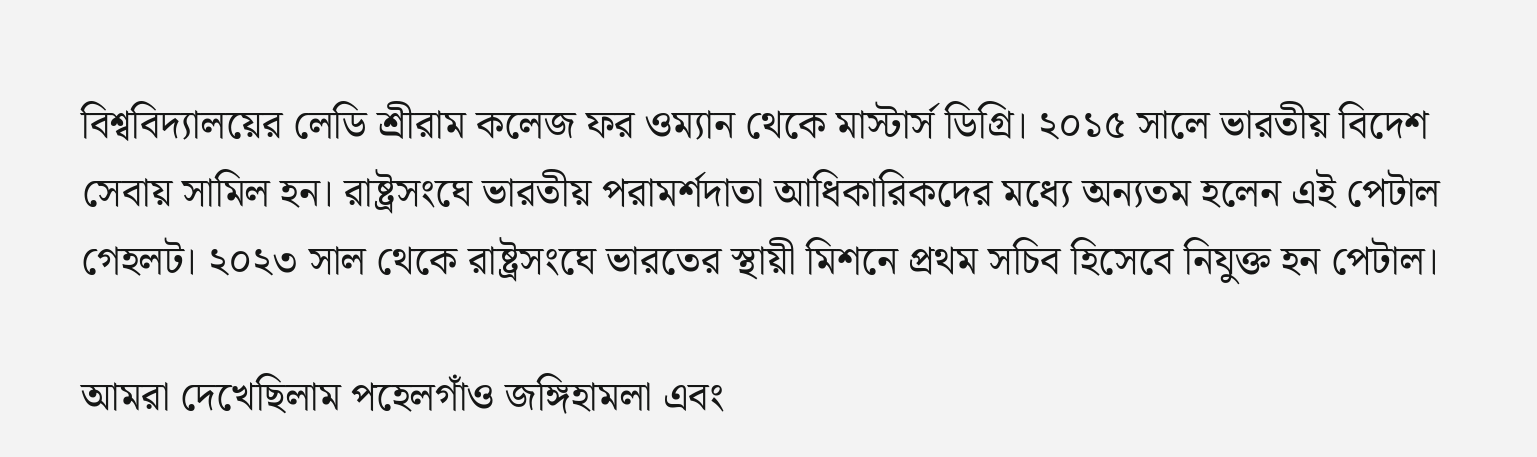বিশ্ববিদ্যালয়ের লেডি শ্রীরাম কলেজ ফর ওম্যান থেকে মাস্টার্স ডিগ্রি। ২০১৫ সালে ভারতীয় বিদেশ সেবায় সামিল হন। রাষ্ট্রসংঘে ভারতীয় পরামর্শদাতা আধিকারিকদের মধ্যে অন্যতম হলেন এই পেটাল গেহলট। ২০২৩ সাল থেকে রাষ্ট্রসংঘে ভারতের স্থায়ী মিশনে প্রথম সচিব হিসেবে নিযুক্ত হন পেটাল।

আমরা দেখেছিলাম পহেলগাঁও জঙ্গিহামলা এবং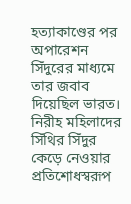হত্যাকাণ্ডের পর অপারেশন সিঁদুরের মাধ্যমে তার জবাব দিয়েছিল ভারত। নিরীহ মহিলাদের সিঁথির সিঁদুর কেড়ে নেওয়ার প্রতিশোধস্বরূপ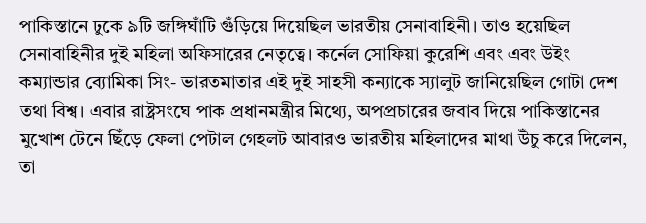পাকিস্তানে ঢুকে ৯টি জঙ্গিঘাঁটি গুঁড়িয়ে দিয়েছিল ভারতীয় সেনাবাহিনী। তাও হয়েছিল সেনাবাহিনীর দুই মহিলা অফিসারের নেতৃত্বে। কর্নেল সোফিয়া কুরেশি এবং এবং উইং কম্যান্ডার ব্যোমিকা সিং- ভারতমাতার এই দুই সাহসী কন্যাকে স্যালুট জানিয়েছিল গোটা দেশ তথা বিশ্ব। এবার রাষ্ট্রসংঘে পাক প্রধানমন্ত্রীর মিথ্যে, অপপ্রচারের জবাব দিয়ে পাকিস্তানের মুখোশ টেনে ছিঁড়ে ফেলা পেটাল গেহলট আবারও ভারতীয় মহিলাদের মাথা উঁচু করে দিলেন, তা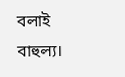বলাই বাহুল্য।